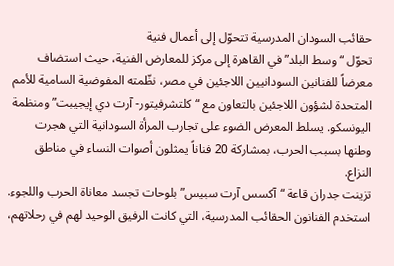حقائب السودان المدرسية تتحوّل إلى أعمال فنية
تحوّل “وسط البلد” في القاهرة إلى مركز للمعارض الفنية، حيث استضاف معرضاً للفنانين السودانيين اللاجئين في مصر، نظّمته المفوضية السامية للأمم المتحدة لشؤون اللاجئين بالتعاون مع “كلتشرفيتور- آرت دي إيجيبت” ومنظمة اليونسكو. يسلط المعرض الضوء على تجارب المرأة السودانية التي هجرت وطنها بسبب الحرب، بمشاركة 20 فناناً يمثلون أصوات النساء في مناطق النزاع.
تزينت جدران قاعة “آكسس آرت سبيس” بلوحات تجسد معاناة الحرب واللجوء. استخدم الفنانون الحقائب المدرسية، التي كانت الرفيق الوحيد لهم في رحلاتهم،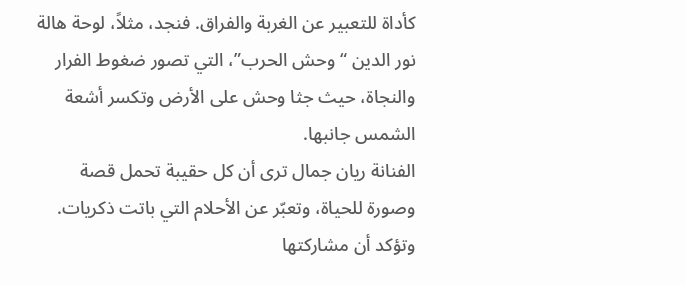كأداة للتعبير عن الغربة والفراق. فنجد، مثلاً، لوحة هالة نور الدين “وحش الحرب”، التي تصور ضغوط الفرار والنجاة، حيث جثا وحش على الأرض وتكسر أشعة الشمس جانبها.
الفنانة ريان جمال ترى أن كل حقيبة تحمل قصة وصورة للحياة، وتعبّر عن الأحلام التي باتت ذكريات. وتؤكد أن مشاركتها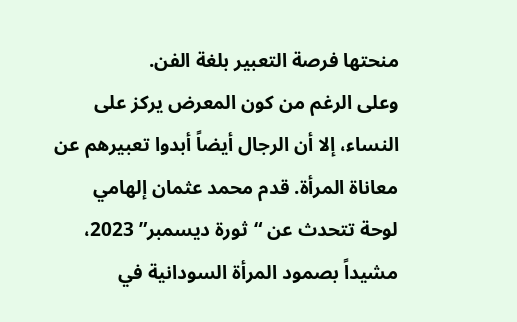منحتها فرصة التعبير بلغة الفن.
وعلى الرغم من كون المعرض يركز على النساء، إلا أن الرجال أيضاً أبدوا تعبيرهم عن معاناة المرأة. قدم محمد عثمان إلهامي لوحة تتحدث عن “ثورة ديسمبر” 2023، مشيداً بصمود المرأة السودانية في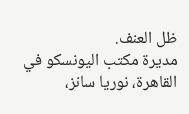ظل العنف.
مديرة مكتب اليونسكو في القاهرة، نوريا سانز،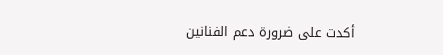أكدت على ضرورة دعم الفنانين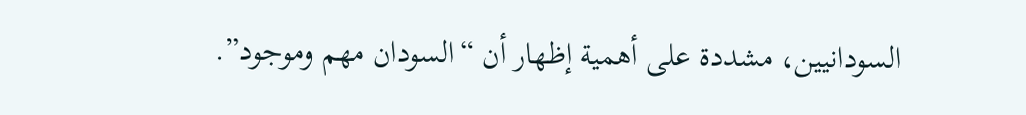السودانيين، مشددة على أهمية إظهار أن “السودان مهم وموجود”.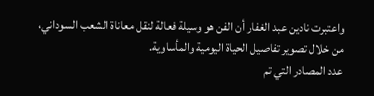واعتبرت نادين عبد الغفار أن الفن هو وسيلة فعالة لنقل معاناة الشعب السوداني، من خلال تصوير تفاصيل الحياة اليومية والمأساوية.
عدد المصادر التي تم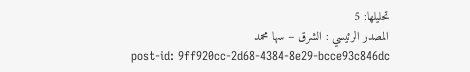تحليلها: 5
المصدر الرئيسي : الشرق – سها محمد
post-id: 9ff920cc-2d68-4384-8e29-bcce93c846dc